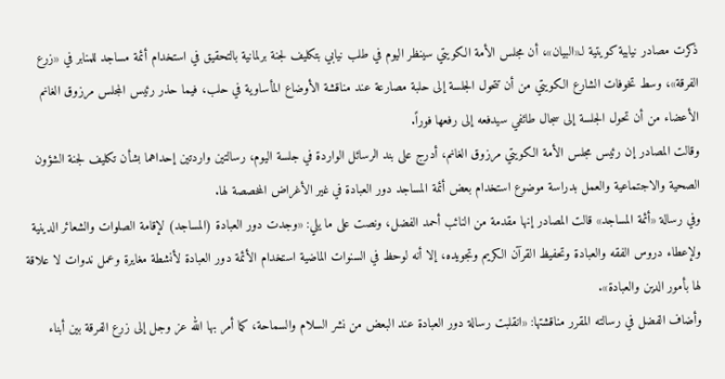ذكرت مصادر نيابية كويتية لـ«البيان»، أن مجلس الأمة الكويتي سينظر اليوم في طلب نيابي بتكليف لجنة برلمانية بالتحقيق في استخدام أئمة مساجد للمنابر في «زرع الفرقة»، وسط تخوفات الشارع الكويتي من أن تتحول الجلسة إلى حلبة مصارعة عند مناقشة الأوضاع المأساوية في حلب، فيما حذر رئيس المجلس مرزوق الغانم الأعضاء من أن تحول الجلسة إلى سجال طائفي سيدفعه إلى رفعها فوراً.
وقالت المصادر إن رئيس مجلس الأمة الكويتي مرزوق الغانم، أدرج على بند الرسائل الواردة في جلسة اليوم، رسالتين واردتين إحداهما بشأن تكليف لجنة الشؤون الصحية والاجتماعية والعمل بدراسة موضوع استخدام بعض أئمة المساجد دور العبادة في غير الأغراض المخصصة لها.
وفي رسالة «أئمة المساجد» قالت المصادر إنها مقدمة من النائب أحمد الفضل، ونصت على ما يلي: «وجدت دور العبادة (المساجد) لإقامة الصلوات والشعائر الدينية ولإعطاء دروس الفقه والعبادة وتحفيظ القرآن الكريم وتجويده، إلا أنه لوحظ في السنوات الماضية استخدام الأئمة دور العبادة لأنشطة مغايرة وعمل ندوات لا علاقة لها بأمور الدين والعبادة».
وأضاف الفضل في رسالته المقرر مناقشتها: «انقلبت رسالة دور العبادة عند البعض من نشر السلام والسماحة، كما أمر بها الله عز وجل إلى زرع الفرقة بين أبناء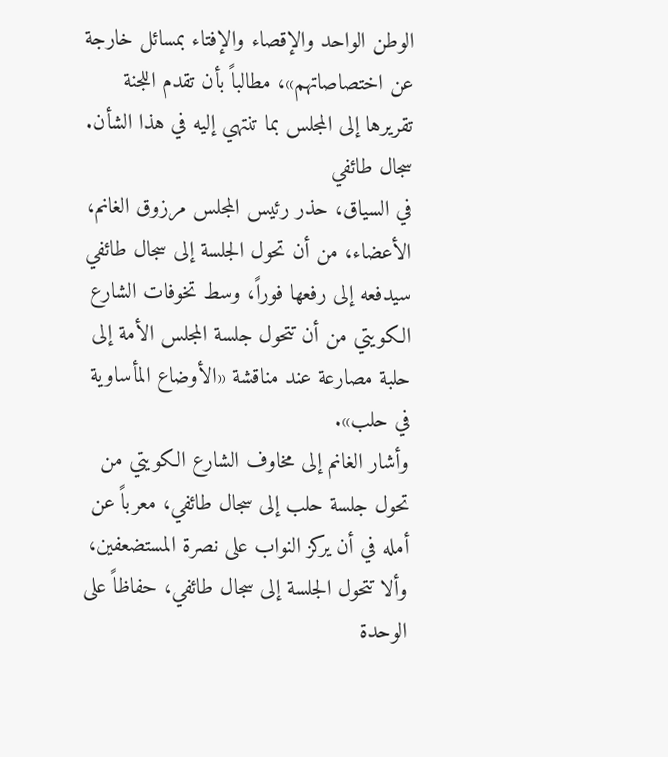الوطن الواحد والإقصاء والإفتاء بمسائل خارجة عن اختصاصاتهم»، مطالباً بأن تقدم اللجنة تقريرها إلى المجلس بما تنتهي إليه في هذا الشأن.
سجال طائفي
في السياق، حذر رئيس المجلس مرزوق الغانم، الأعضاء، من أن تحول الجلسة إلى سجال طائفي سيدفعه إلى رفعها فوراً، وسط تخوفات الشارع الكويتي من أن تتحول جلسة المجلس الأمة إلى حلبة مصارعة عند مناقشة «الأوضاع المأساوية في حلب».
وأشار الغانم إلى مخاوف الشارع الكويتي من تحول جلسة حلب إلى سجال طائفي، معرباً عن أمله في أن يركز النواب على نصرة المستضعفين، وألا تتحول الجلسة إلى سجال طائفي، حفاظاً على الوحدة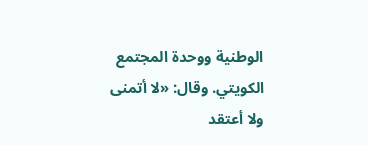الوطنية ووحدة المجتمع الكويتي. وقال: «لا أتمنى ولا أعتقد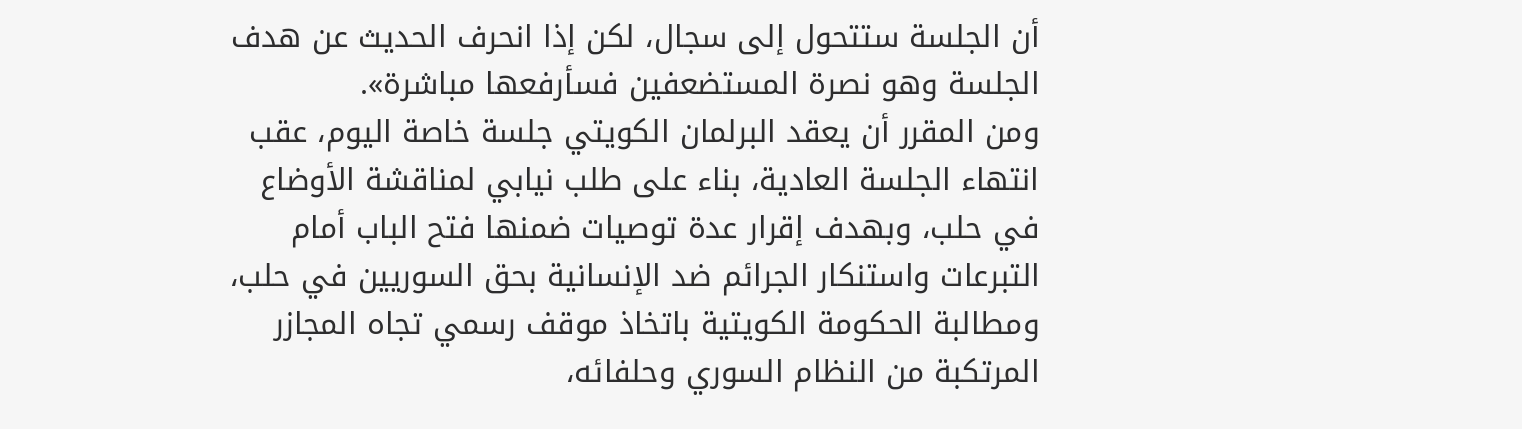أن الجلسة ستتحول إلى سجال، لكن إذا انحرف الحديث عن هدف الجلسة وهو نصرة المستضعفين فسأرفعها مباشرة».
ومن المقرر أن يعقد البرلمان الكويتي جلسة خاصة اليوم، عقب انتهاء الجلسة العادية، بناء على طلب نيابي لمناقشة الأوضاع في حلب، وبهدف إقرار عدة توصيات ضمنها فتح الباب أمام التبرعات واستنكار الجرائم ضد الإنسانية بحق السوريين في حلب، ومطالبة الحكومة الكويتية باتخاذ موقف رسمي تجاه المجازر المرتكبة من النظام السوري وحلفائه،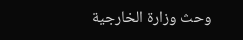وحث وزارة الخارجية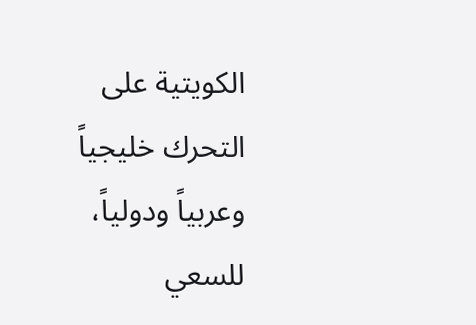الكويتية على التحرك خليجياً وعربياً ودولياً، للسعي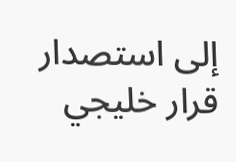إلى استصدار قرار خليجي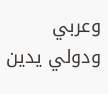وعربي ودولي يدين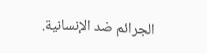الجرائم ضد الإنسانية.